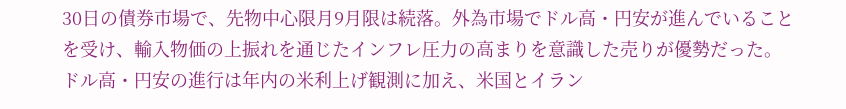30日の債券市場で、先物中心限月9月限は続落。外為市場でドル高・円安が進んでいることを受け、輸入物価の上振れを通じたインフレ圧力の高まりを意識した売りが優勢だった。 ドル高・円安の進行は年内の米利上げ観測に加え、米国とイラン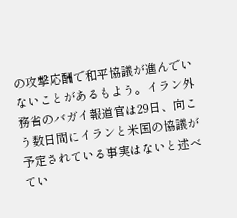の攻撃応酬で和平協議が進んでいないことがあるもよう。イラン外務省のバガイ報道官は29日、向こう数日間にイランと米国の協議が予定されている事実はないと述べてい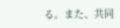る。また、共同